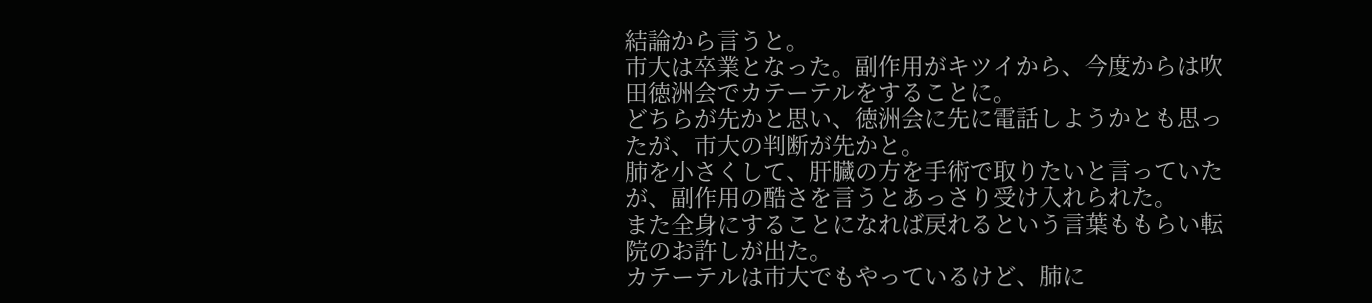結論から言うと。
市大は卒業となった。副作用がキツイから、今度からは吹田徳洲会でカテーテルをすることに。
どちらが先かと思い、徳洲会に先に電話しようかとも思ったが、市大の判断が先かと。
肺を小さくして、肝臓の方を手術で取りたいと言っていたが、副作用の酷さを言うとあっさり受け入れられた。
また全身にすることになれば戻れるという言葉ももらい転院のお許しが出た。
カテーテルは市大でもやっているけど、肺に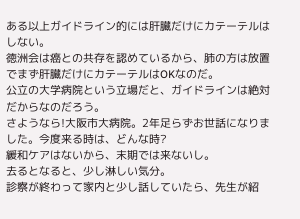ある以上ガイドライン的には肝臓だけにカテーテルはしない。
徳洲会は癌との共存を認めているから、肺の方は放置でまず肝臓だけにカテーテルはOKなのだ。
公立の大学病院という立場だと、ガイドラインは絶対だからなのだろう。
さようなら!大阪市大病院。2年足らずお世話になりました。今度来る時は、どんな時?
緩和ケアはないから、末期では来ないし。
去るとなると、少し淋しい気分。
診察が終わって家内と少し話していたら、先生が紹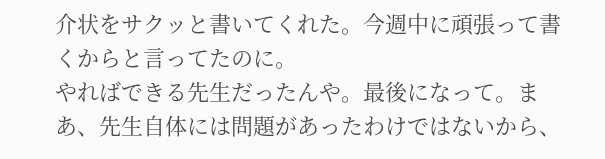介状をサクッと書いてくれた。今週中に頑張って書くからと言ってたのに。
やればできる先生だったんや。最後になって。まあ、先生自体には問題があったわけではないから、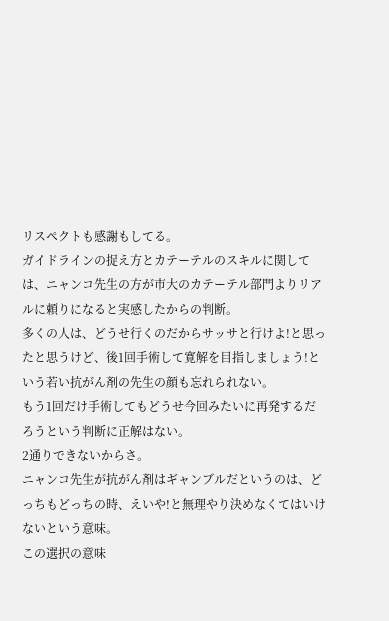リスペクトも感謝もしてる。
ガイドラインの捉え方とカテーテルのスキルに関しては、ニャンコ先生の方が市大のカテーテル部門よりリアルに頼りになると実感したからの判断。
多くの人は、どうせ行くのだからサッサと行けよ!と思ったと思うけど、後1回手術して寛解を目指しましょう!という若い抗がん剤の先生の顔も忘れられない。
もう1回だけ手術してもどうせ今回みたいに再発するだろうという判断に正解はない。
2通りできないからさ。
ニャンコ先生が抗がん剤はギャンブルだというのは、どっちもどっちの時、えいや!と無理やり決めなくてはいけないという意味。
この選択の意味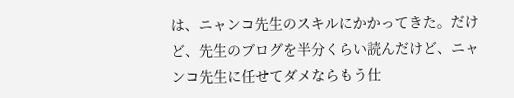は、ニャンコ先生のスキルにかかってきた。だけど、先生のブログを半分くらい読んだけど、ニャンコ先生に任せてダメならもう仕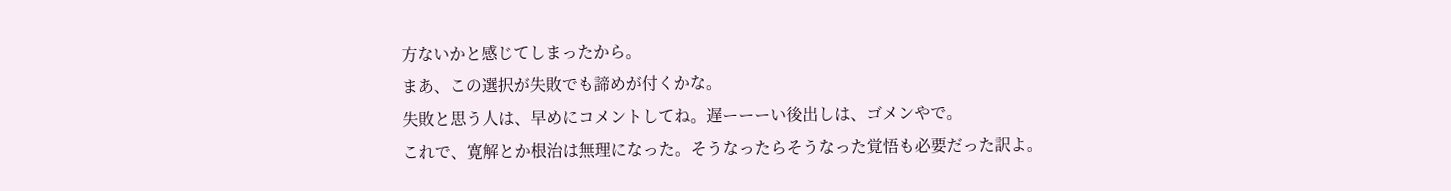方ないかと感じてしまったから。
まあ、この選択が失敗でも諦めが付くかな。
失敗と思う人は、早めにコメントしてね。遅ーーーい後出しは、ゴメンやで。
これで、寛解とか根治は無理になった。そうなったらそうなった覚悟も必要だった訳よ。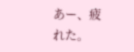あー、疲れた。